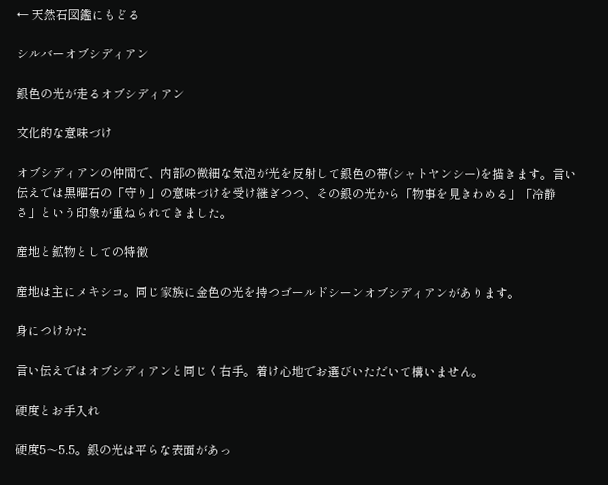← 天然石図鑑にもどる

シルバーオブシディアン

銀色の光が走るオブシディアン

文化的な意味づけ

オブシディアンの仲間で、内部の微細な気泡が光を反射して銀色の帯(シャトヤンシー)を描きます。言い伝えでは黒曜石の「守り」の意味づけを受け継ぎつつ、その銀の光から「物事を見きわめる」「冷静さ」という印象が重ねられてきました。

産地と鉱物としての特徴

産地は主にメキシコ。同じ家族に金色の光を持つゴールドシーンオブシディアンがあります。

身につけかた

言い伝えではオブシディアンと同じく右手。着け心地でお選びいただいて構いません。

硬度とお手入れ

硬度5〜5.5。銀の光は平らな表面があっ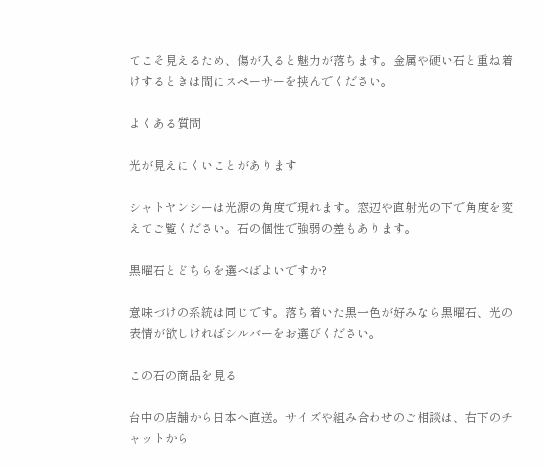てこそ見えるため、傷が入ると魅力が落ちます。金属や硬い石と重ね着けするときは間にスペーサーを挟んでください。

よくある質問

光が見えにくいことがあります

シャトヤンシーは光源の角度で現れます。窓辺や直射光の下で角度を変えてご覧ください。石の個性で強弱の差もあります。

黒曜石とどちらを選べばよいですか?

意味づけの系統は同じです。落ち着いた黒一色が好みなら黒曜石、光の表情が欲しければシルバーをお選びください。

この石の商品を見る

台中の店舗から日本へ直送。サイズや組み合わせのご相談は、右下のチャットから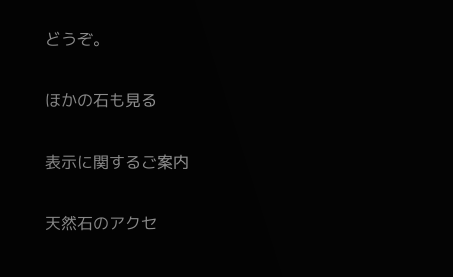どうぞ。

ほかの石も見る

表示に関するご案内

天然石のアクセ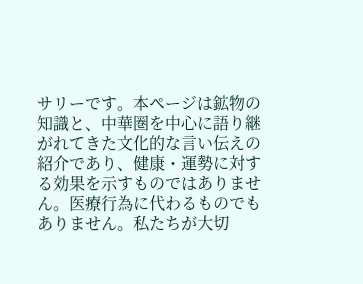サリーです。本ページは鉱物の知識と、中華圏を中心に語り継がれてきた文化的な言い伝えの紹介であり、健康・運勢に対する効果を示すものではありません。医療行為に代わるものでもありません。私たちが大切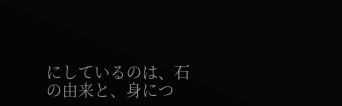にしているのは、石の由来と、身につ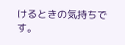けるときの気持ちです。